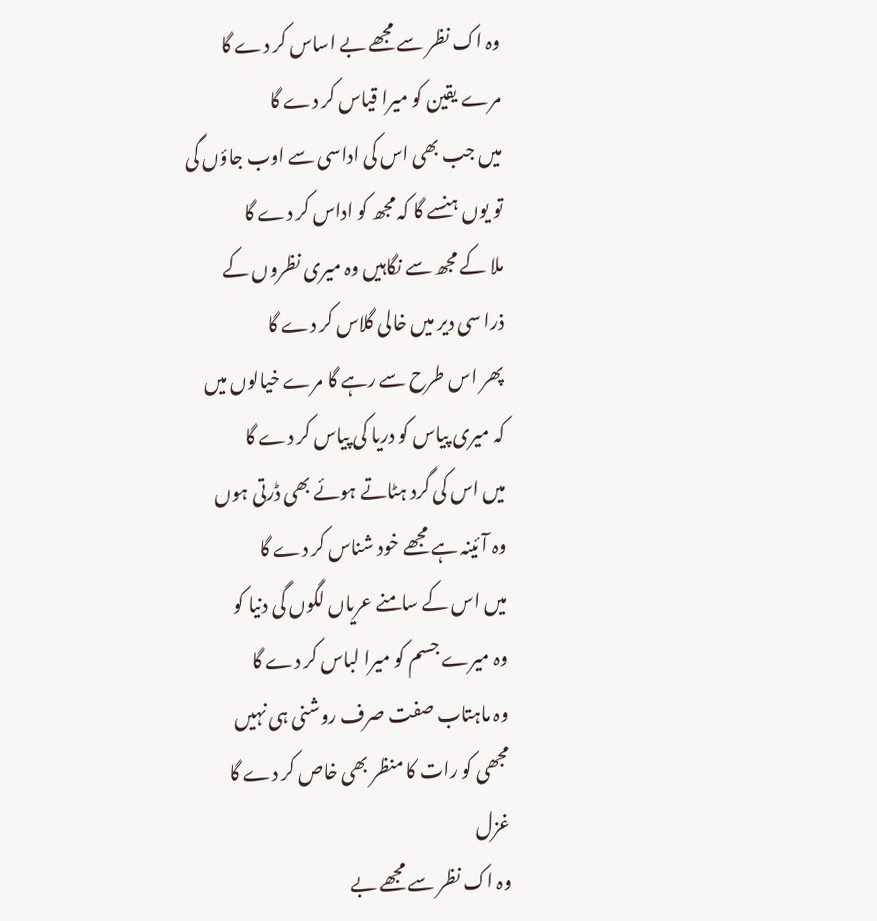وہ اک نظر سے مجھے بے اساس کر دے گا
مرے یقین کو میرا قیاس کر دے گا
میں جب بھی اس کی اداسی سے اوب جاؤں گی
تو یوں ہنسے گا کہ مجھ کو اداس کر دے گا
ملا کے مجھ سے نگاہیں وہ میری نظروں کے
ذرا سی دیر میں خالی گلاس کر دے گا
پھر اس طرح سے رہے گا مرے خیالوں میں
کہ میری پیاس کو دریا کی پیاس کر دے گا
میں اس کی گرد ہٹاتے ہوئے بھی ڈرتی ہوں
وہ آئینہ ہے مجھے خود شناس کر دے گا
میں اس کے سامنے عریاں لگوں گی دنیا کو
وہ میرے جسم کو میرا لباس کر دے گا
وہ ماہتاب صفت صرف روشنی ہی نہیں
مجھی کو رات کا منظر بھی خاص کر دے گا
غزل
وہ اک نظر سے مجھے بے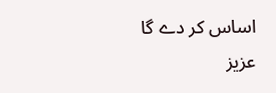اساس کر دے گا
عزیز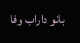بانو داراب وفا